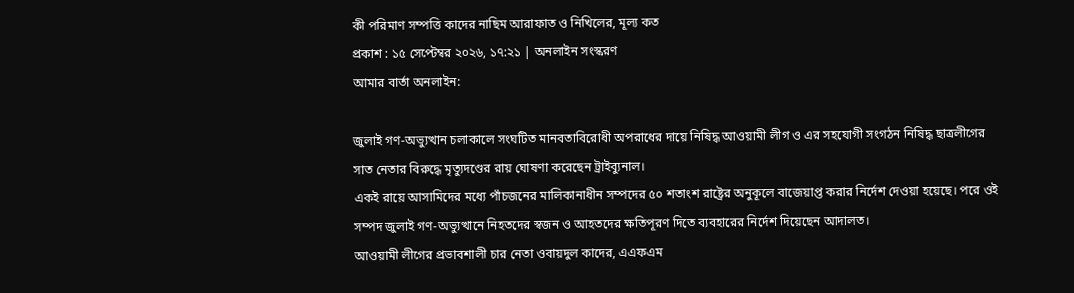কী পরিমাণ সম্পত্তি কাদের নাছিম আরাফাত ও নিখিলের, মূল্য কত
প্রকাশ : ১৫ সেপ্টেম্বর ২০২৬, ১৭:২১ | অনলাইন সংস্করণ
আমার বার্তা অনলাইন:

জুলাই গণ-অভ্যুত্থান চলাকালে সংঘটিত মানবতাবিরোধী অপরাধের দায়ে নিষিদ্ধ আওয়ামী লীগ ও এর সহযোগী সংগঠন নিষিদ্ধ ছাত্রলীগের সাত নেতার বিরুদ্ধে মৃত্যুদণ্ডের রায় ঘোষণা করেছেন ট্রাইব্যুনাল।
একই রায়ে আসামিদের মধ্যে পাঁচজনের মালিকানাধীন সম্পদের ৫০ শতাংশ রাষ্ট্রের অনুকূলে বাজেয়াপ্ত করার নির্দেশ দেওয়া হয়েছে। পরে ওই সম্পদ জুলাই গণ-অভ্যুত্থানে নিহতদের স্বজন ও আহতদের ক্ষতিপূরণ দিতে ব্যবহারের নির্দেশ দিয়েছেন আদালত।
আওয়ামী লীগের প্রভাবশালী চার নেতা ওবায়দুল কাদের, এএফএম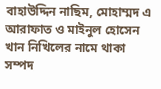বাহাউদ্দিন নাছিম, মোহাম্মদ এ আরাফাত ও মাইনুল হোসেন খান নিখিলের নামে থাকা সম্পদ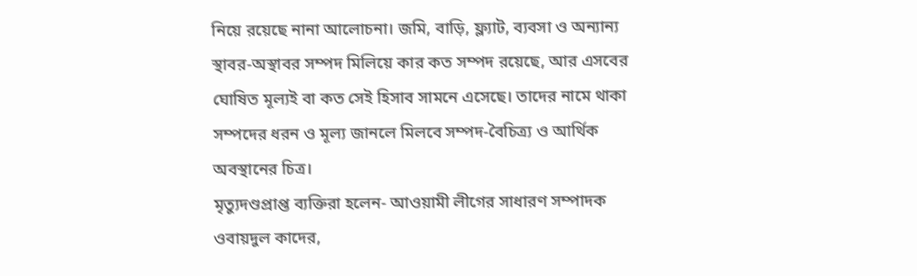নিয়ে রয়েছে নানা আলোচনা। জমি, বাড়ি, ফ্ল্যাট, ব্যবসা ও অন্যান্য স্থাবর-অস্থাবর সম্পদ মিলিয়ে কার কত সম্পদ রয়েছে, আর এসবের ঘোষিত মূল্যই বা কত সেই হিসাব সামনে এসেছে। তাদের নামে থাকা সম্পদের ধরন ও মূল্য জানলে মিলবে সম্পদ-বৈচিত্র্য ও আর্থিক অবস্থানের চিত্র।
মৃত্যুদণ্ডপ্রাপ্ত ব্যক্তিরা হলেন- আওয়ামী লীগের সাধারণ সম্পাদক ওবায়দুল কাদের,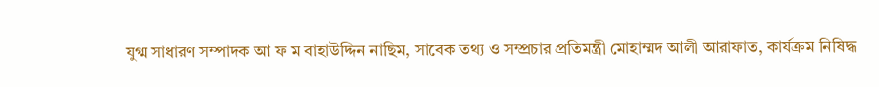যুগ্ম সাধারণ সম্পাদক আ ফ ম বাহাউদ্দিন নাছিম, সাবেক তথ্য ও সম্প্রচার প্রতিমন্ত্রী মোহাম্মদ আলী আরাফাত, কার্যক্রম নিষিদ্ধ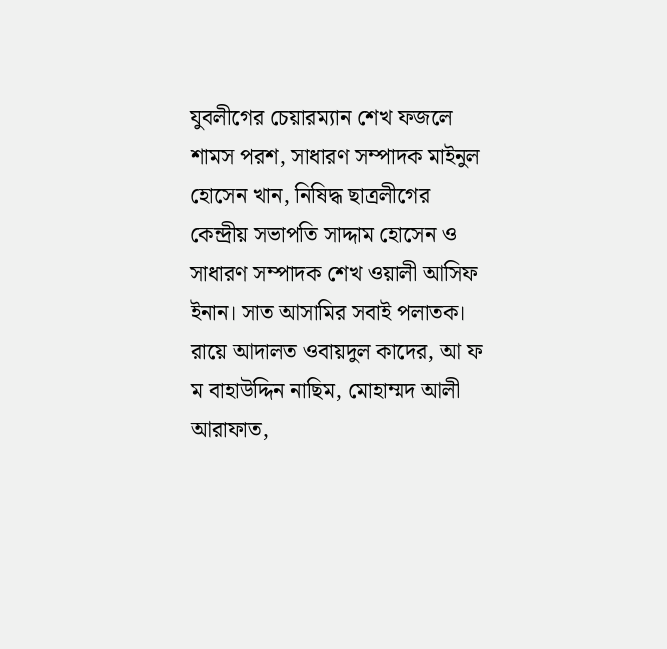যুবলীগের চেয়ারম্যান শেখ ফজলে শামস পরশ, সাধারণ সম্পাদক মাইনুল হোসেন খান, নিষিদ্ধ ছাত্রলীগের কেন্দ্রীয় সভাপতি সাদ্দাম হোসেন ও সাধারণ সম্পাদক শেখ ওয়ালী আসিফ ইনান। সাত আসামির সবাই পলাতক।
রায়ে আদালত ওবায়দুল কাদের, আ ফ ম বাহাউদ্দিন নাছিম, মোহাম্মদ আলী আরাফাত,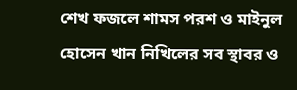শেখ ফজলে শামস পরশ ও মাইনুল হোসেন খান নিখিলের সব স্থাবর ও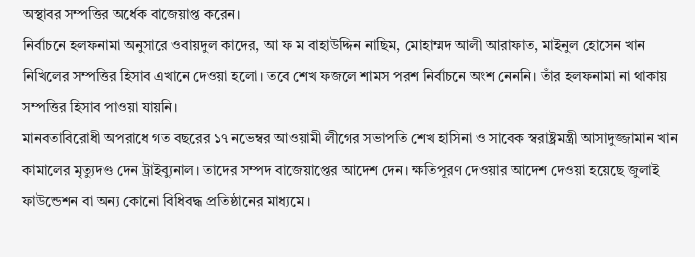অস্থাবর সম্পত্তির অর্ধেক বাজেয়াপ্ত করেন।
নির্বাচনে হলফনামা অনুসারে ওবায়দুল কাদের, আ ফ ম বাহাউদ্দিন নাছিম, মোহাম্মদ আলী আরাফাত, মাইনুল হোসেন খান নিখিলের সম্পত্তির হিসাব এখানে দেওয়া হলো। তবে শেখ ফজলে শামস পরশ নির্বাচনে অংশ নেননি। তাঁর হলফনামা না থাকায় সম্পত্তির হিসাব পাওয়া যায়নি।
মানবতাবিরোধী অপরাধে গত বছরের ১৭ নভেম্বর আওয়ামী লীগের সভাপতি শেখ হাসিনা ও সাবেক স্বরাষ্ট্রমন্ত্রী আসাদুজ্জামান খান কামালের মৃত্যুদণ্ড দেন ট্রাইব্যুনাল। তাদের সম্পদ বাজেয়াপ্তের আদেশ দেন। ক্ষতিপূরণ দেওয়ার আদেশ দেওয়া হয়েছে জুলাই ফাউন্ডেশন বা অন্য কোনো বিধিবদ্ধ প্রতিষ্ঠানের মাধ্যমে।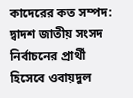কাদেরের কত সম্পদ: দ্বাদশ জাতীয় সংসদ নির্বাচনের প্রার্থী হিসেবে ওবায়দুল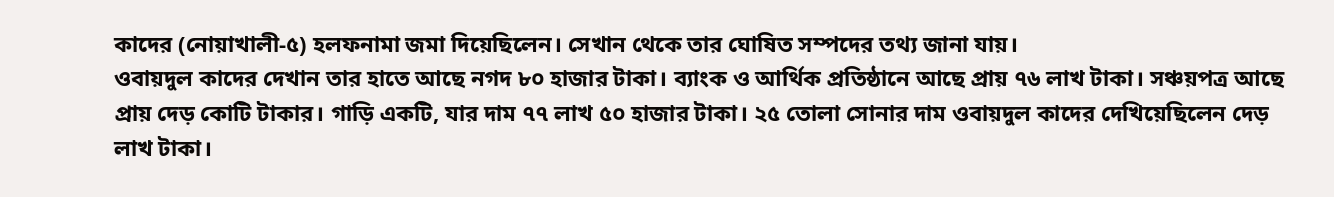কাদের (নোয়াখালী-৫) হলফনামা জমা দিয়েছিলেন। সেখান থেকে তার ঘোষিত সম্পদের তথ্য জানা যায়।
ওবায়দুল কাদের দেখান তার হাতে আছে নগদ ৮০ হাজার টাকা। ব্যাংক ও আর্থিক প্রতিষ্ঠানে আছে প্রায় ৭৬ লাখ টাকা। সঞ্চয়পত্র আছে প্রায় দেড় কোটি টাকার। গাড়ি একটি, যার দাম ৭৭ লাখ ৫০ হাজার টাকা। ২৫ তোলা সোনার দাম ওবায়দুল কাদের দেখিয়েছিলেন দেড় লাখ টাকা।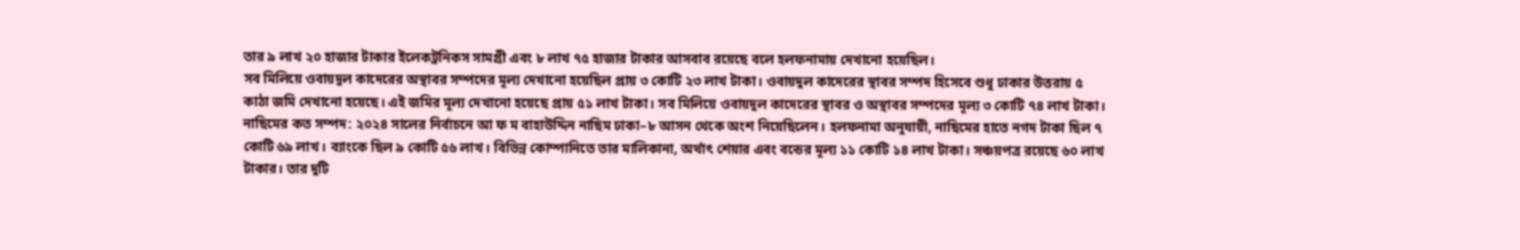তার ৯ লাখ ২০ হাজার টাকার ইলেকট্রনিকস সামগ্রী এবং ৮ লাখ ৭৫ হাজার টাকার আসবাব রয়েছে বলে হলফনামায় দেখানো হয়েছিল।
সব মিলিয়ে ওবায়দুল কাদেরের অস্থাবর সম্পদের মূল্য দেখানো হয়েছিল প্রায় ৩ কোটি ২৩ লাখ টাকা। ওবায়দুল কাদেরের স্থাবর সম্পদ হিসেবে শুধু ঢাকার উত্তরায় ৫ কাঠা জমি দেখানো হয়েছে। এই জমির মূল্য দেখানো হয়েছে প্রায় ৫১ লাখ টাকা। সব মিলিয়ে ওবায়দুল কাদেরের স্থাবর ও অস্থাবর সম্পদের মূল্য ৩ কোটি ৭৪ লাখ টাকা।
নাছিমের কত সম্পদ: ২০২৪ সালের নির্বাচনে আ ফ ম বাহাউদ্দিন নাছিম ঢাকা–৮ আসন থেকে অংশ নিয়েছিলেন। হলফনামা অনুযায়ী, নাছিমের হাতে নগদ টাকা ছিল ৭ কোটি ৬৯ লাখ। ব্যাংকে ছিল ৯ কোটি ৫৬ লাখ। বিভিন্ন কোম্পানিতে তার মালিকানা, অর্থাৎ শেয়ার এবং বন্ডের মূল্য ১১ কোটি ১৪ লাখ টাকা। সঞ্চয়পত্র রয়েছে ৬০ লাখ টাকার। তার দুটি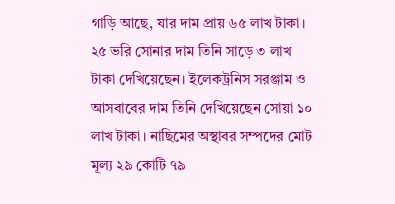গাড়ি আছে, যার দাম প্রায় ৬৫ লাখ টাকা। ২৫ ভরি সোনার দাম তিনি সাড়ে ৩ লাখ টাকা দেখিয়েছেন। ইলেকট্রনিস সরঞ্জাম ও আসবাবের দাম তিনি দেখিয়েছেন সোয়া ১০ লাখ টাকা। নাছিমের অস্থাবর সম্পদের মোট মূল্য ২৯ কোটি ৭৯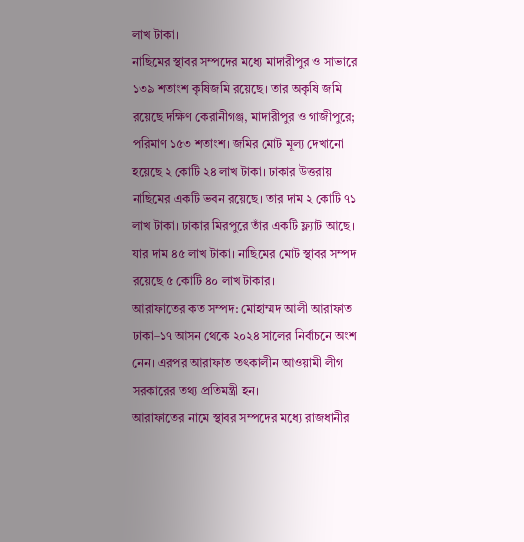লাখ টাকা।
নাছিমের স্থাবর সম্পদের মধ্যে মাদারীপুর ও সাভারে ১৩৯ শতাংশ কৃষিজমি রয়েছে। তার অকৃষি জমি রয়েছে দক্ষিণ কেরানীগঞ্জ, মাদারীপুর ও গাজীপুরে; পরিমাণ ১৫৩ শতাংশ। জমির মোট মূল্য দেখানো হয়েছে ২ কোটি ২৪ লাখ টাকা। ঢাকার উত্তরায় নাছিমের একটি ভবন রয়েছে। তার দাম ২ কোটি ৭১ লাখ টাকা। ঢাকার মিরপুরে তাঁর একটি ফ্ল্যাট আছে। যার দাম ৪৫ লাখ টাকা। নাছিমের মোট স্থাবর সম্পদ রয়েছে ৫ কোটি ৪০ লাখ টাকার।
আরাফাতের কত সম্পদ: মোহাম্মদ আলী আরাফাত ঢাকা–১৭ আসন থেকে ২০২৪ সালের নির্বাচনে অংশ নেন। এরপর আরাফাত তৎকালীন আওয়ামী লীগ সরকারের তথ্য প্রতিমন্ত্রী হন।
আরাফাতের নামে স্থাবর সম্পদের মধ্যে রাজধানীর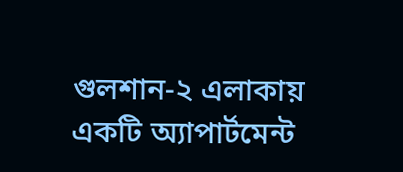গুলশান-২ এলাকায় একটি অ্যাপার্টমেন্ট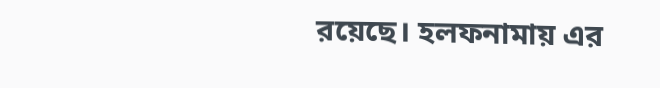রয়েছে। হলফনামায় এর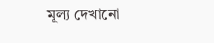মূল্য দেখানো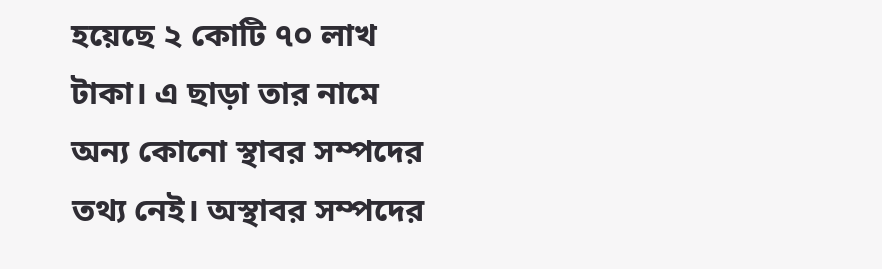হয়েছে ২ কোটি ৭০ লাখ টাকা। এ ছাড়া তার নামে অন্য কোনো স্থাবর সম্পদের তথ্য নেই। অস্থাবর সম্পদের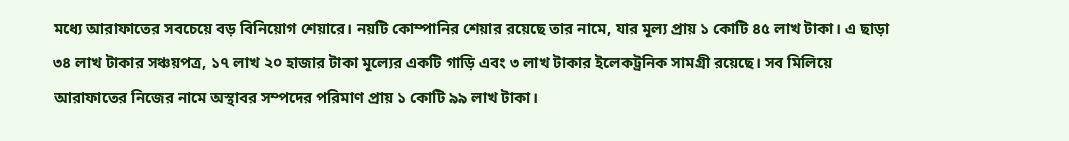মধ্যে আরাফাতের সবচেয়ে বড় বিনিয়োগ শেয়ারে। নয়টি কোম্পানির শেয়ার রয়েছে তার নামে, যার মূল্য প্রায় ১ কোটি ৪৫ লাখ টাকা। এ ছাড়া ৩৪ লাখ টাকার সঞ্চয়পত্র, ১৭ লাখ ২০ হাজার টাকা মূল্যের একটি গাড়ি এবং ৩ লাখ টাকার ইলেকট্রনিক সামগ্রী রয়েছে। সব মিলিয়ে আরাফাতের নিজের নামে অস্থাবর সম্পদের পরিমাণ প্রায় ১ কোটি ৯৯ লাখ টাকা।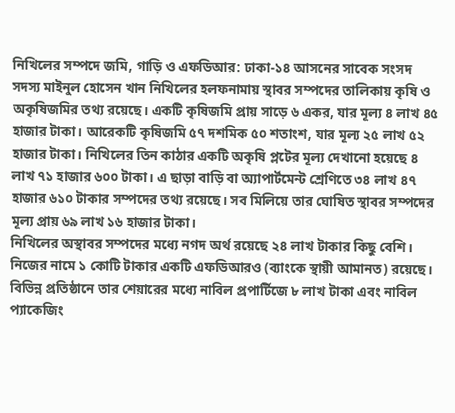নিখিলের সম্পদে জমি, গাড়ি ও এফডিআর: ঢাকা-১৪ আসনের সাবেক সংসদ সদস্য মাইনুল হোসেন খান নিখিলের হলফনামায় স্থাবর সম্পদের তালিকায় কৃষি ও অকৃষিজমির তথ্য রয়েছে। একটি কৃষিজমি প্রায় সাড়ে ৬ একর, যার মূল্য ৪ লাখ ৪৫ হাজার টাকা। আরেকটি কৃষিজমি ৫৭ দশমিক ৫০ শতাংশ, যার মূল্য ২৫ লাখ ৫২ হাজার টাকা। নিখিলের তিন কাঠার একটি অকৃষি প্লটের মূল্য দেখানো হয়েছে ৪ লাখ ৭১ হাজার ৬০০ টাকা। এ ছাড়া বাড়ি বা অ্যাপার্টমেন্ট শ্রেণিতে ৩৪ লাখ ৪৭ হাজার ৬১০ টাকার সম্পদের তথ্য রয়েছে। সব মিলিয়ে তার ঘোষিত স্থাবর সম্পদের মূল্য প্রায় ৬৯ লাখ ১৬ হাজার টাকা।
নিখিলের অস্থাবর সম্পদের মধ্যে নগদ অর্থ রয়েছে ২৪ লাখ টাকার কিছু বেশি। নিজের নামে ১ কোটি টাকার একটি এফডিআরও (ব্যাংকে স্থায়ী আমানত) রয়েছে। বিভিন্ন প্রতিষ্ঠানে তার শেয়ারের মধ্যে নাবিল প্রপার্টিজে ৮ লাখ টাকা এবং নাবিল প্যাকেজিং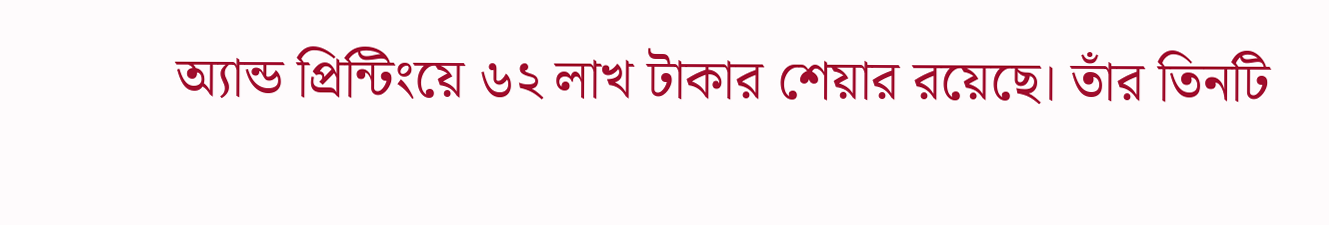অ্যান্ড প্রিন্টিংয়ে ৬২ লাখ টাকার শেয়ার রয়েছে। তাঁর তিনটি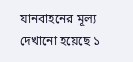যানবাহনের মূল্য দেখানো হয়েছে ১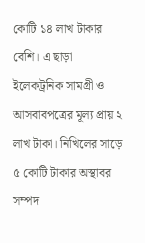কোটি ১৪ লাখ টাকার বেশি। এ ছাড়া ইলেকট্রনিক সামগ্রী ও আসবাবপত্রের মূল্য প্রায় ২ লাখ টাকা। নিখিলের সাড়ে ৫ কোটি টাকার অস্থাবর সম্পদ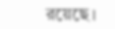রয়েছে।